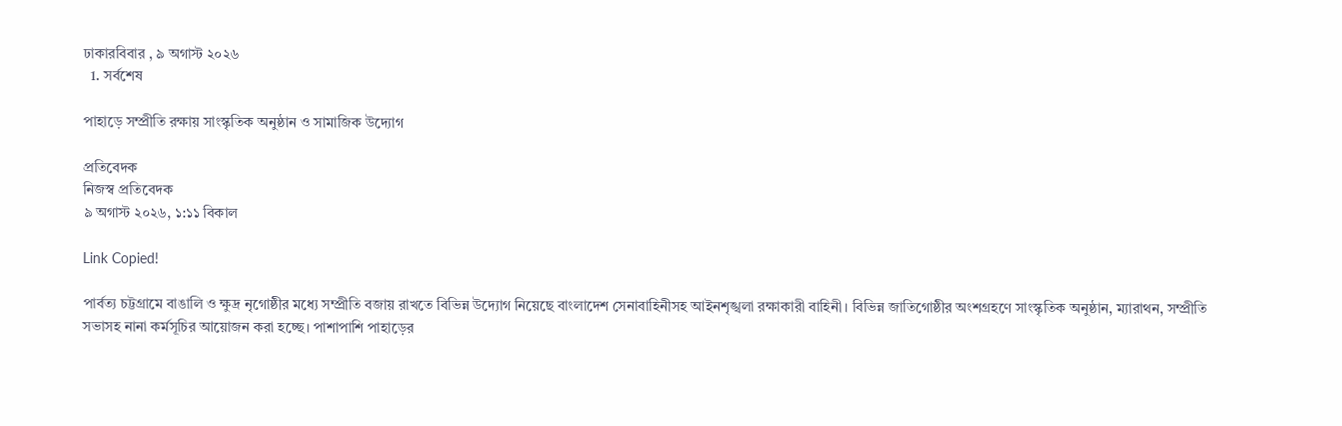ঢাকারবিবার , ৯ অগাস্ট ২০২৬
  1. সর্বশেষ

পাহাড়ে সম্প্রীতি রক্ষায় সাংস্কৃতিক অনুষ্ঠান ও সামাজিক উদ্যোগ

প্রতিবেদক
নিজস্ব প্রতিবেদক
৯ অগাস্ট ২০২৬, ১:১১ বিকাল

Link Copied!

পার্বত্য চট্টগ্রামে বাঙালি ও ক্ষুদ্র নৃগোষ্ঠীর মধ্যে সম্প্রীতি বজায় রাখতে বিভিন্ন উদ্যোগ নিয়েছে বাংলাদেশ সেনাবাহিনীসহ আইনশৃঙ্খলা রক্ষাকারী বাহিনী। বিভিন্ন জাতিগোষ্ঠীর অংশগ্রহণে সাংস্কৃতিক অনুষ্ঠান, ম্যারাথন, সম্প্রীতি সভাসহ নানা কর্মসূচির আয়োজন করা হচ্ছে। পাশাপাশি পাহাড়ের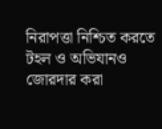নিরাপত্তা নিশ্চিত করতে টহল ও অভিযানও জোরদার করা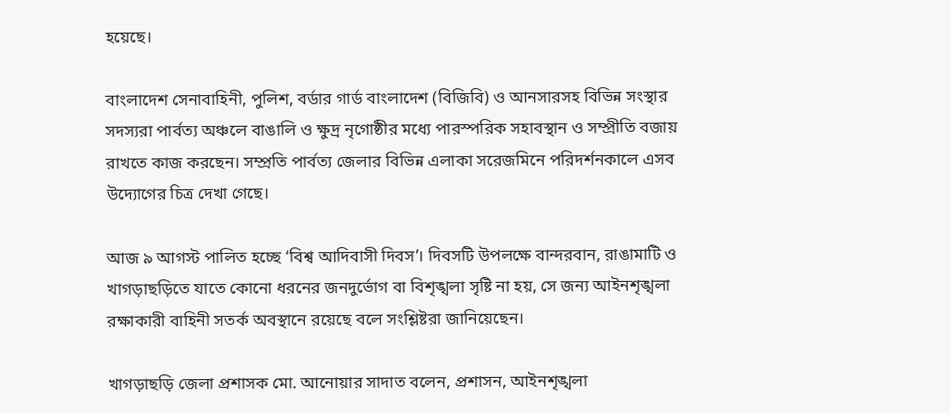হয়েছে।

বাংলাদেশ সেনাবাহিনী, পুলিশ, বর্ডার গার্ড বাংলাদেশ (বিজিবি) ও আনসারসহ বিভিন্ন সংস্থার সদস্যরা পার্বত্য অঞ্চলে বাঙালি ও ক্ষুদ্র নৃগোষ্ঠীর মধ্যে পারস্পরিক সহাবস্থান ও সম্প্রীতি বজায় রাখতে কাজ করছেন। সম্প্রতি পার্বত্য জেলার বিভিন্ন এলাকা সরেজমিনে পরিদর্শনকালে এসব উদ্যোগের চিত্র দেখা গেছে।

আজ ৯ আগস্ট পালিত হচ্ছে ‘বিশ্ব আদিবাসী দিবস’। দিবসটি উপলক্ষে বান্দরবান, রাঙামাটি ও খাগড়াছড়িতে যাতে কোনো ধরনের জনদুর্ভোগ বা বিশৃঙ্খলা সৃষ্টি না হয়, সে জন্য আইনশৃঙ্খলা রক্ষাকারী বাহিনী সতর্ক অবস্থানে রয়েছে বলে সংশ্লিষ্টরা জানিয়েছেন।

খাগড়াছড়ি জেলা প্রশাসক মো. আনোয়ার সাদাত বলেন, প্রশাসন, আইনশৃঙ্খলা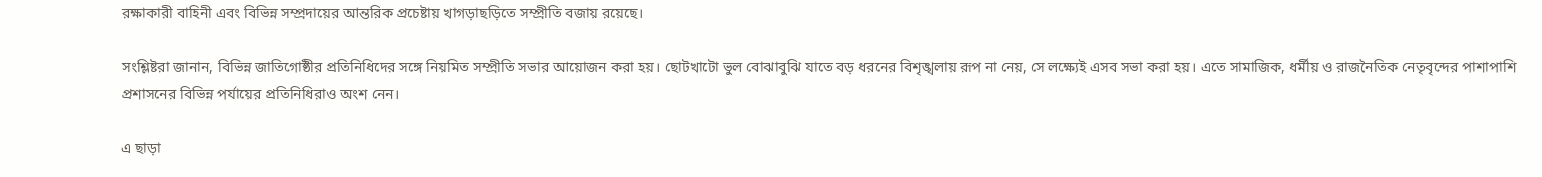রক্ষাকারী বাহিনী এবং বিভিন্ন সম্প্রদায়ের আন্তরিক প্রচেষ্টায় খাগড়াছড়িতে সম্প্রীতি বজায় রয়েছে।

সংশ্লিষ্টরা জানান, বিভিন্ন জাতিগোষ্ঠীর প্রতিনিধিদের সঙ্গে নিয়মিত সম্প্রীতি সভার আয়োজন করা হয়। ছোটখাটো ভুল বোঝাবুঝি যাতে বড় ধরনের বিশৃঙ্খলায় রূপ না নেয়, সে লক্ষ্যেই এসব সভা করা হয়। এতে সামাজিক, ধর্মীয় ও রাজনৈতিক নেতৃবৃন্দের পাশাপাশি প্রশাসনের বিভিন্ন পর্যায়ের প্রতিনিধিরাও অংশ নেন।

এ ছাড়া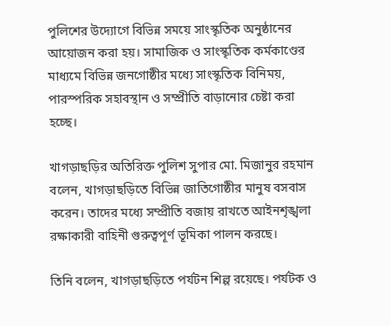পুলিশের উদ্যোগে বিভিন্ন সময়ে সাংস্কৃতিক অনুষ্ঠানের আয়োজন করা হয়। সামাজিক ও সাংস্কৃতিক কর্মকাণ্ডের মাধ্যমে বিভিন্ন জনগোষ্ঠীর মধ্যে সাংস্কৃতিক বিনিময়, পারস্পরিক সহাবস্থান ও সম্প্রীতি বাড়ানোর চেষ্টা করা হচ্ছে।

খাগড়াছড়ির অতিরিক্ত পুলিশ সুপার মো. মিজানুর রহমান বলেন, খাগড়াছড়িতে বিভিন্ন জাতিগোষ্ঠীর মানুষ বসবাস করেন। তাদের মধ্যে সম্প্রীতি বজায় রাখতে আইনশৃঙ্খলা রক্ষাকারী বাহিনী গুরুত্বপূর্ণ ভূমিকা পালন করছে।

তিনি বলেন, খাগড়াছড়িতে পর্যটন শিল্প রয়েছে। পর্যটক ও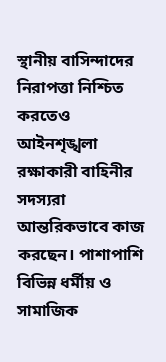স্থানীয় বাসিন্দাদের নিরাপত্তা নিশ্চিত করতেও আইনশৃঙ্খলা রক্ষাকারী বাহিনীর সদস্যরা আন্তরিকভাবে কাজ করছেন। পাশাপাশি বিভিন্ন ধর্মীয় ও সামাজিক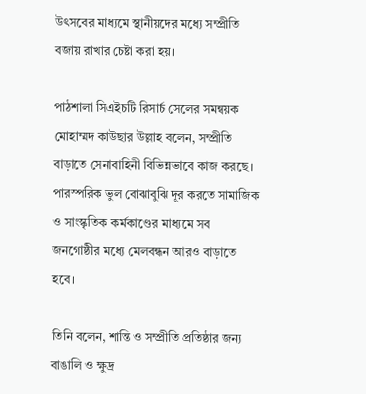উৎসবের মাধ্যমে স্থানীয়দের মধ্যে সম্প্রীতি বজায় রাখার চেষ্টা করা হয়।

পাঠশালা সিএইচটি রিসার্চ সেলের সমন্বয়ক মোহাম্মদ কাউছার উল্লাহ বলেন, সম্প্রীতি বাড়াতে সেনাবাহিনী বিভিন্নভাবে কাজ করছে। পারস্পরিক ভুল বোঝাবুঝি দূর করতে সামাজিক ও সাংস্কৃতিক কর্মকাণ্ডের মাধ্যমে সব জনগোষ্ঠীর মধ্যে মেলবন্ধন আরও বাড়াতে হবে।

তিনি বলেন, শান্তি ও সম্প্রীতি প্রতিষ্ঠার জন্য বাঙালি ও ক্ষুদ্র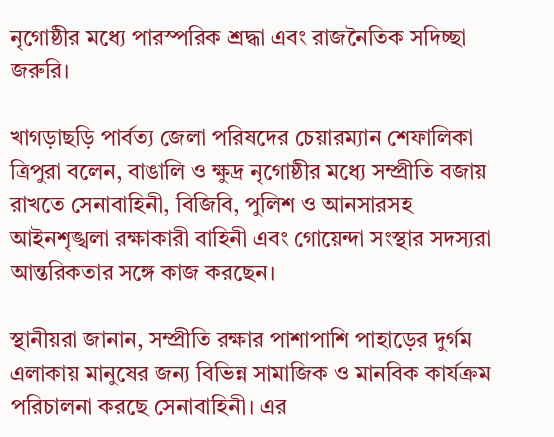নৃগোষ্ঠীর মধ্যে পারস্পরিক শ্রদ্ধা এবং রাজনৈতিক সদিচ্ছা জরুরি।

খাগড়াছড়ি পার্বত্য জেলা পরিষদের চেয়ারম্যান শেফালিকা ত্রিপুরা বলেন, বাঙালি ও ক্ষুদ্র নৃগোষ্ঠীর মধ্যে সম্প্রীতি বজায় রাখতে সেনাবাহিনী, বিজিবি, পুলিশ ও আনসারসহ আইনশৃঙ্খলা রক্ষাকারী বাহিনী এবং গোয়েন্দা সংস্থার সদস্যরা আন্তরিকতার সঙ্গে কাজ করছেন।

স্থানীয়রা জানান, সম্প্রীতি রক্ষার পাশাপাশি পাহাড়ের দুর্গম এলাকায় মানুষের জন্য বিভিন্ন সামাজিক ও মানবিক কার্যক্রম পরিচালনা করছে সেনাবাহিনী। এর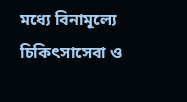মধ্যে বিনামূল্যে চিকিৎসাসেবা ও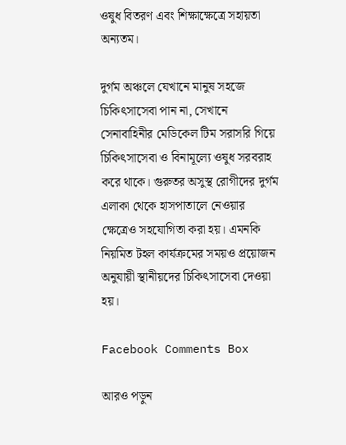ওষুধ বিতরণ এবং শিক্ষাক্ষেত্রে সহায়তা অন্যতম।

দুর্গম অঞ্চলে যেখানে মানুষ সহজে চিকিৎসাসেবা পান না, সেখানে সেনাবাহিনীর মেডিকেল টিম সরাসরি গিয়ে চিকিৎসাসেবা ও বিনামূল্যে ওষুধ সরবরাহ করে থাকে। গুরুতর অসুস্থ রোগীদের দুর্গম এলাকা থেকে হাসপাতালে নেওয়ার ক্ষেত্রেও সহযোগিতা করা হয়। এমনকি নিয়মিত টহল কার্যক্রমের সময়ও প্রয়োজন অনুযায়ী স্থানীয়দের চিকিৎসাসেবা দেওয়া হয়।

Facebook Comments Box

আরও পড়ুন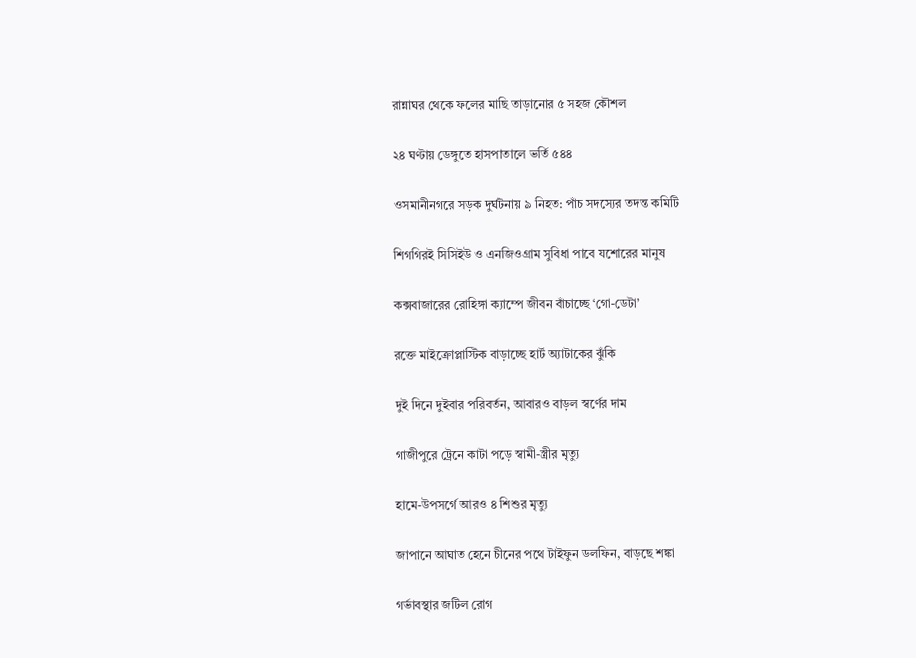রান্নাঘর থেকে ফলের মাছি তাড়ানোর ৫ সহজ কৌশল

২৪ ঘণ্টায় ডেঙ্গুতে হাসপাতালে ভর্তি ৫৪৪

ওসমানীনগরে সড়ক দুর্ঘটনায় ৯ নিহত: পাঁচ সদস্যের তদন্ত কমিটি

শিগগিরই সিসিইউ ও এনজিওগ্রাম সুবিধা পাবে যশোরের মানুষ

কক্সবাজারের রোহিঙ্গা ক্যাম্পে জীবন বাঁচাচ্ছে ‘গো-ডেটা’

রক্তে মাইক্রোপ্লাস্টিক বাড়াচ্ছে হার্ট অ্যাটাকের ঝুঁকি

দুই দিনে দুইবার পরিবর্তন, আবারও বাড়ল স্বর্ণের দাম

গাজীপুরে ট্রেনে কাটা পড়ে স্বামী-স্ত্রীর মৃত্যু

হামে-উপসর্গে আরও ৪ শিশুর মৃত্যু

জাপানে আঘাত হেনে চীনের পথে টাইফুন ডলফিন, বাড়ছে শঙ্কা

গর্ভাবস্থার জটিল রোগ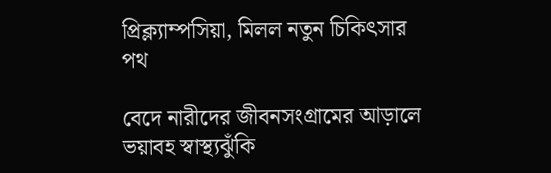প্রিক্ল্যাম্পসিয়া, মিলল নতুন চিকিৎসার পথ

বেদে নারীদের জীবনসংগ্রামের আড়ালে ভয়াবহ স্বাস্থ্যঝুঁকি